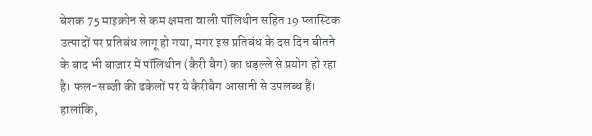बेशक 75 माइक्रोन से कम क्षमता वाली पॉलिथीन सहित 19 प्लास्टिक उत्पादों पर प्रतिबंध लागू हो गया, मगर इस प्रतिबंध के दस दिन बीतने के बाद भी बाजार में पॉलिथीन (कैरी बैग) का धड़ल्ले से प्रयोग हो रहा है। फल-सब्जी की ढकेलों पर ये कैरीबैग आसानी से उपलब्ध हैं। हालांकि,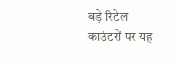बड़े रिटेल काउंटरों पर यह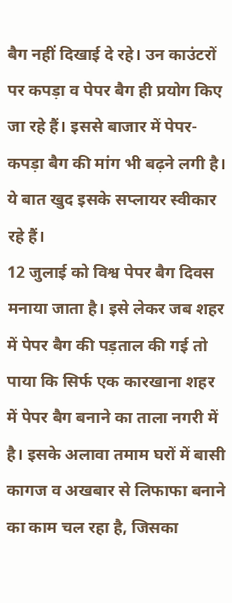बैग नहीं दिखाई दे रहे। उन काउंटरों पर कपड़ा व पेपर बैग ही प्रयोग किए जा रहे हैं। इससे बाजार में पेपर-कपड़ा बैग की मांग भी बढ़ने लगी है। ये बात खुद इसके सप्लायर स्वीकार रहे हैं।
12 जुलाई को विश्व पेपर बैग दिवस मनाया जाता है। इसे लेकर जब शहर में पेपर बैग की पड़ताल की गई तो पाया कि सिर्फ एक कारखाना शहर में पेपर बैग बनाने का ताला नगरी में है। इसके अलावा तमाम घरों में बासी कागज व अखबार से लिफाफा बनाने का काम चल रहा है, जिसका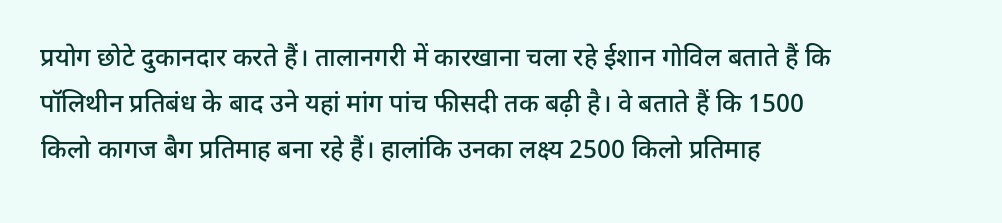प्रयोग छोटे दुकानदार करते हैं। तालानगरी में कारखाना चला रहे ईशान गोविल बताते हैं कि पॉलिथीन प्रतिबंध के बाद उने यहां मांग पांच फीसदी तक बढ़ी है। वे बताते हैं कि 1500 किलो कागज बैग प्रतिमाह बना रहे हैं। हालांकि उनका लक्ष्य 2500 किलो प्रतिमाह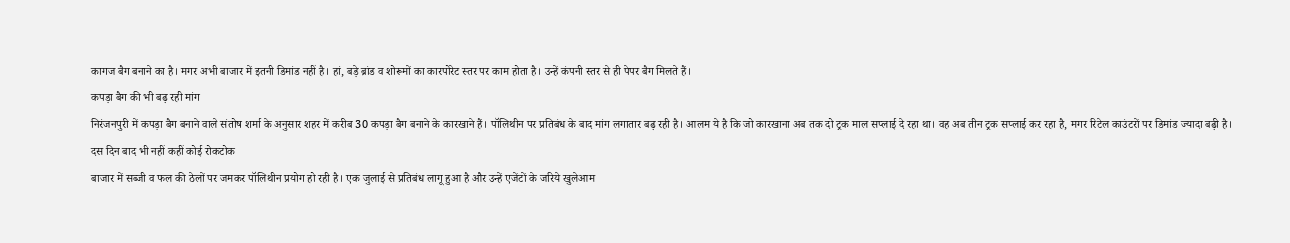कागज बैग बनाने का है। मगर अभी बाजार में इतनी डिमांड नहीं है। हां, बड़े ब्रांड व शोरूमों का कारपोरेट स्तर पर काम होता है। उन्हें कंपनी स्तर से ही पेपर बैग मिलते हैं।
कपड़ा बैग की भी बढ़ रही मांग
निरंजनपुरी में कपड़ा बैग बनाने वाले संतोष शर्मा के अनुसार शहर में करीब 30 कपड़ा बैग बनाने के कारखाने हैं। पॉलिथीन पर प्रतिबंध के बाद मांग लगातार बढ़ रही है। आलम ये है कि जो कारखाना अब तक दो ट्रक माल सप्लाई दे रहा था। वह अब तीन ट्रक सप्लाई कर रहा है, मगर रिटेल काउंटरों पर डिमांड ज्यादा बढ़ी है।
दस दिन बाद भी नहीं कहीं कोई रोकटोक
बाजार में सब्जी व फल की ठेलों पर जमकर पॉलिथीन प्रयोग हो रही है। एक जुलाई से प्रतिबंध लागू हुआ है और उन्हें एजेंटों के जरिये खुलेआम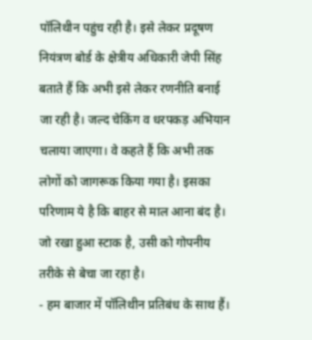पॉलिथीन पहुंच रही है। इसे लेकर प्रदूषण नियंत्रण बोर्ड के क्षेत्रीय अधिकारी जेपी सिंह बताते हैं कि अभी इसे लेकर रणनीति बनाई जा रही है। जल्द चेकिंग व धरपकड़ अभियान चलाया जाएगा। वे कहते हैं कि अभी तक लोगों को जागरूक किया गया है। इसका परिणाम ये है कि बाहर से माल आना बंद है। जो रखा हुआ स्टाक है, उसी को गोपनीय तरीके से बेचा जा रहा है।
- हम बाजार में पॉलिथीन प्रतिबंध के साथ हैं।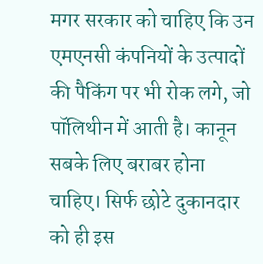मगर सरकार को चाहिए कि उन एमएनसी कंपनियों के उत्पादों की पैकिंग पर भी रोक लगे, जो पॉलिथीन में आती है। कानून सबके लिए बराबर होना चाहिए। सिर्फ छोटे दुकानदार को ही इस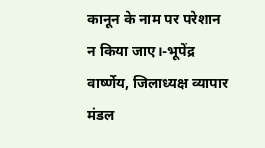कानून के नाम पर परेशान न किया जाए।-भूपेंद्र वार्ष्णेय, जिलाध्यक्ष व्यापार मंडल